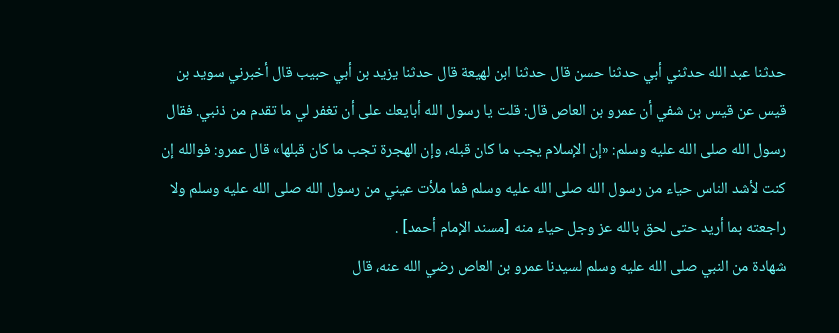حدثنا عبد الله حدثني أبي حدثنا حسن قال حدثنا ابن لهيعة قال حدثنا يزيد بن أبي حبيب قال أخبرني سويد بن قيس عن قيس بن شفي أن عمرو بن العاص قال: قلت يا رسول الله أبايعك على أن تغفر لي ما تقدم من ذنبي. فقال رسول الله صلى الله عليه وسلم: «إن الإسلام يجب ما كان قبله، وإن الهجرة تجب ما كان قبلها» قال عمرو: فوالله إن كنت لأشد الناس حياء من رسول الله صلى الله عليه وسلم فما ملأت عيني من رسول الله صلى الله عليه وسلم ولا راجعته بما أريد حتى لحق بالله عز وجل حياء منه [مسند الإمام أحمد] .
شهادة من النبي صلى الله عليه وسلم لسيدنا عمرو بن العاص رضي الله عنه، قال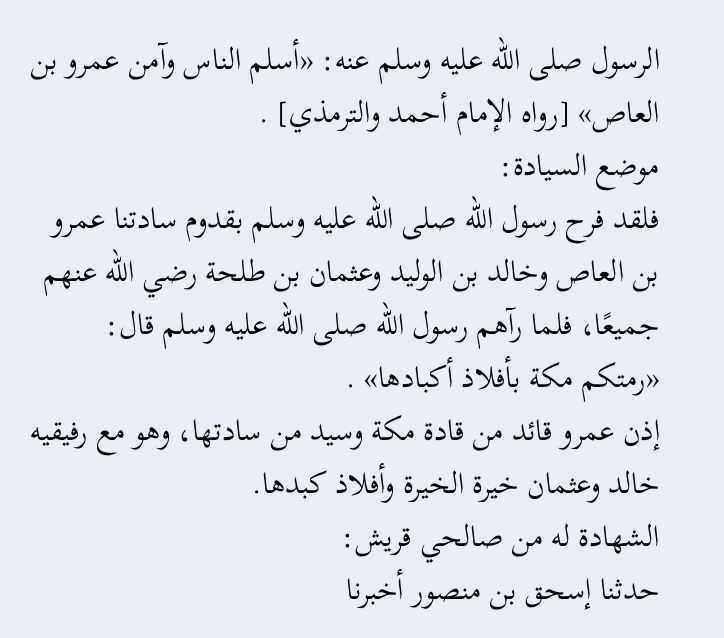الرسول صلى الله عليه وسلم عنه: «أسلم الناس وآمن عمرو بن العاص» [رواه الإمام أحمد والترمذي] .
موضع السيادة:
فلقد فرح رسول الله صلى الله عليه وسلم بقدوم سادتنا عمرو بن العاص وخالد بن الوليد وعثمان بن طلحة رضي الله عنهم جميعًا، فلما رآهم رسول الله صلى الله عليه وسلم قال: «رمتكم مكة بأفلاذ أكبادها» .
إذن عمرو قائد من قادة مكة وسيد من سادتها، وهو مع رفيقيه خالد وعثمان خيرة الخيرة وأفلاذ كبدها.
الشهادة له من صالحي قريش:
حدثنا إسحق بن منصور أخبرنا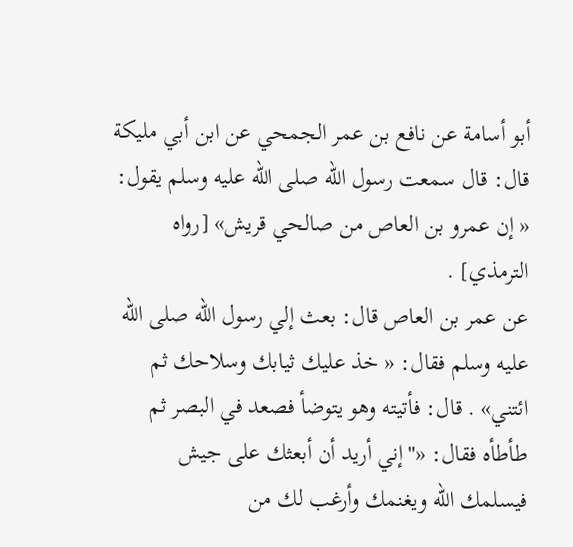أبو أسامة عن نافع بن عمر الجمحي عن ابن أبي مليكة قال: قال سمعت رسول الله صلى الله عليه وسلم يقول: « إن عمرو بن العاص من صالحي قريش» [رواه الترمذي] .
عن عمر بن العاص قال: بعث إلي رسول الله صلى الله عليه وسلم فقال: « خذ عليك ثيابك وسلاحك ثم ائتني» . قال: فأتيته وهو يتوضأ فصعد في البصر ثم طأطأه فقال: «"إني أريد أن أبعثك على جيش فيسلمك الله ويغنمك وأرغب لك من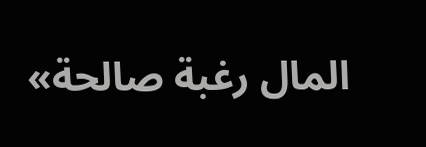المال رغبة صالحة»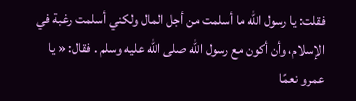فقلت: يا رسول الله ما أسلمت من أجل المال ولكني أسلمت رغبة في الإسلام، وأن أكون مع رسول الله صلى الله عليه وسلم . فقال: « يا عمرو نعمًا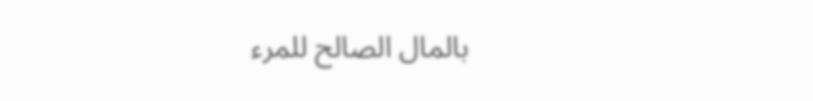بالمال الصالح للمرء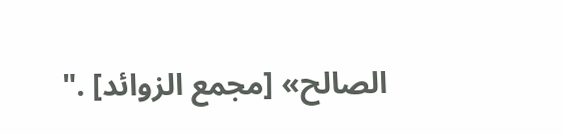الصالح» [مجمع الزوائد] ."